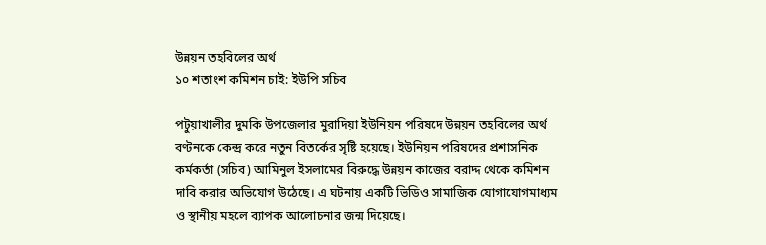উন্নয়ন তহবিলের অর্থ
১০ শতাংশ কমিশন চাই: ইউপি সচিব

পটুয়াখালীর দুমকি উপজেলার মুরাদিয়া ইউনিয়ন পরিষদে উন্নয়ন তহবিলের অর্থ বণ্টনকে কেন্দ্র করে নতুন বিতর্কের সৃষ্টি হয়েছে। ইউনিয়ন পরিষদের প্রশাসনিক কর্মকর্তা (সচিব) আমিনুল ইসলামের বিরুদ্ধে উন্নয়ন কাজের বরাদ্দ থেকে কমিশন দাবি করার অভিযোগ উঠেছে। এ ঘটনায় একটি ভিডিও সামাজিক যোগাযোগমাধ্যম ও স্থানীয় মহলে ব্যাপক আলোচনার জন্ম দিয়েছে।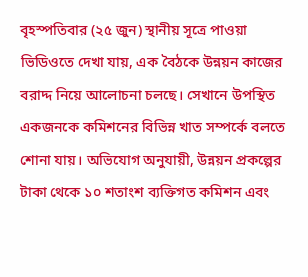বৃহস্পতিবার (২৫ জুন) স্থানীয় সূত্রে পাওয়া ভিডিওতে দেখা যায়, এক বৈঠকে উন্নয়ন কাজের বরাদ্দ নিয়ে আলোচনা চলছে। সেখানে উপস্থিত একজনকে কমিশনের বিভিন্ন খাত সম্পর্কে বলতে শোনা যায়। অভিযোগ অনুযায়ী, উন্নয়ন প্রকল্পের টাকা থেকে ১০ শতাংশ ব্যক্তিগত কমিশন এবং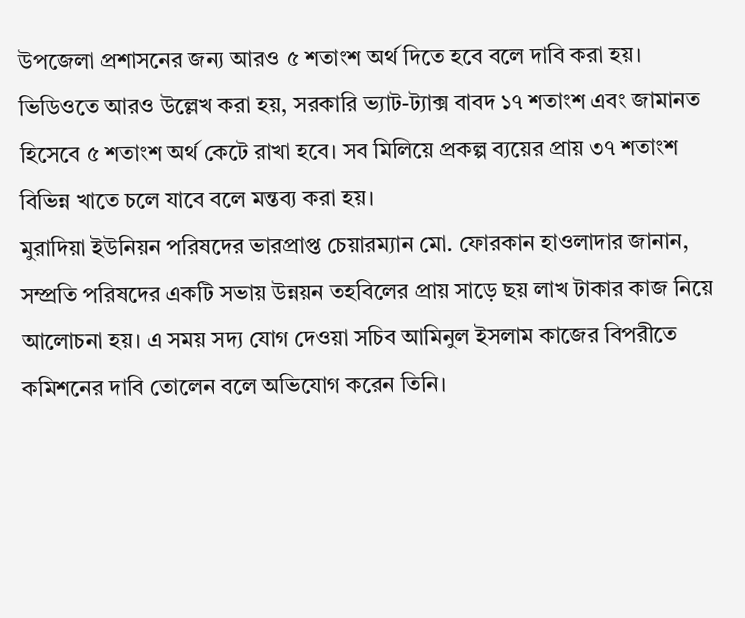উপজেলা প্রশাসনের জন্য আরও ৫ শতাংশ অর্থ দিতে হবে বলে দাবি করা হয়।
ভিডিওতে আরও উল্লেখ করা হয়, সরকারি ভ্যাট-ট্যাক্স বাবদ ১৭ শতাংশ এবং জামানত হিসেবে ৫ শতাংশ অর্থ কেটে রাখা হবে। সব মিলিয়ে প্রকল্প ব্যয়ের প্রায় ৩৭ শতাংশ বিভিন্ন খাতে চলে যাবে বলে মন্তব্য করা হয়।
মুরাদিয়া ইউনিয়ন পরিষদের ভারপ্রাপ্ত চেয়ারম্যান মো. ফোরকান হাওলাদার জানান, সম্প্রতি পরিষদের একটি সভায় উন্নয়ন তহবিলের প্রায় সাড়ে ছয় লাখ টাকার কাজ নিয়ে আলোচনা হয়। এ সময় সদ্য যোগ দেওয়া সচিব আমিনুল ইসলাম কাজের বিপরীতে কমিশনের দাবি তোলেন বলে অভিযোগ করেন তিনি।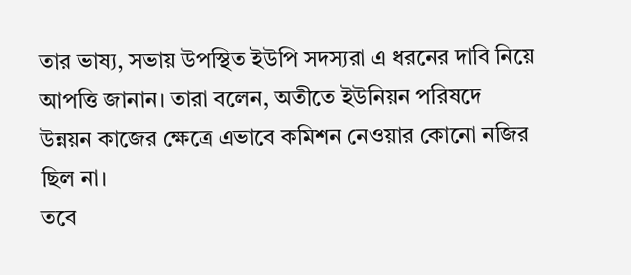তার ভাষ্য, সভায় উপস্থিত ইউপি সদস্যরা এ ধরনের দাবি নিয়ে আপত্তি জানান। তারা বলেন, অতীতে ইউনিয়ন পরিষদে উন্নয়ন কাজের ক্ষেত্রে এভাবে কমিশন নেওয়ার কোনো নজির ছিল না।
তবে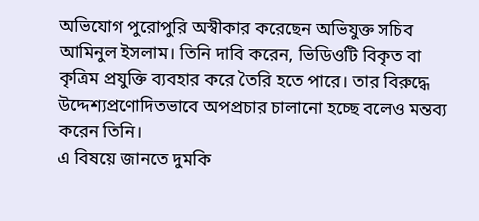অভিযোগ পুরোপুরি অস্বীকার করেছেন অভিযুক্ত সচিব আমিনুল ইসলাম। তিনি দাবি করেন, ভিডিওটি বিকৃত বা কৃত্রিম প্রযুক্তি ব্যবহার করে তৈরি হতে পারে। তার বিরুদ্ধে উদ্দেশ্যপ্রণোদিতভাবে অপপ্রচার চালানো হচ্ছে বলেও মন্তব্য করেন তিনি।
এ বিষয়ে জানতে দুমকি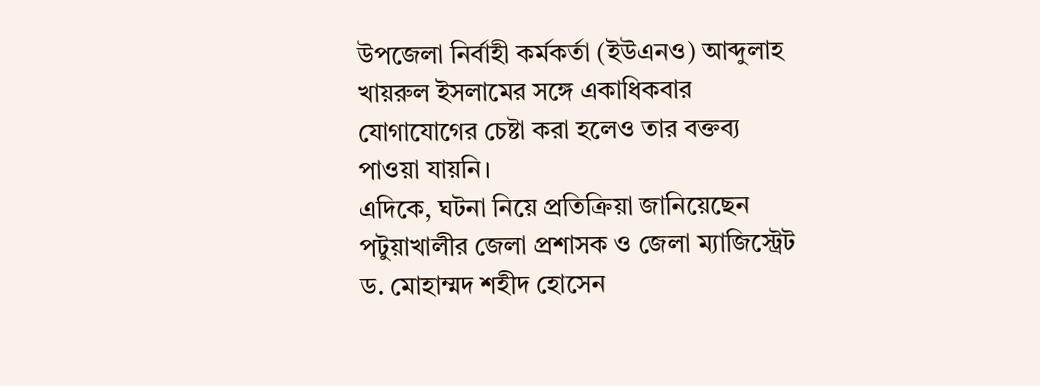উপজেলা নির্বাহী কর্মকর্তা (ইউএনও) আব্দুলাহ খায়রুল ইসলামের সঙ্গে একাধিকবার যোগাযোগের চেষ্টা করা হলেও তার বক্তব্য পাওয়া যায়নি।
এদিকে, ঘটনা নিয়ে প্রতিক্রিয়া জানিয়েছেন পটুয়াখালীর জেলা প্রশাসক ও জেলা ম্যাজিস্ট্রেট ড. মোহাম্মদ শহীদ হোসেন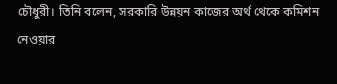চৌধুরী। তিনি বলেন, সরকারি উন্নয়ন কাজের অর্থ থেকে কমিশন নেওয়ার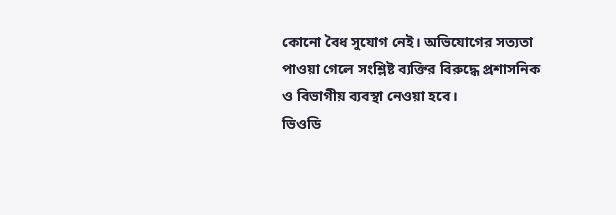কোনো বৈধ সুযোগ নেই। অভিযোগের সত্যতা পাওয়া গেলে সংশ্লিষ্ট ব্যক্তির বিরুদ্ধে প্রশাসনিক ও বিভাগীয় ব্যবস্থা নেওয়া হবে।
ভিওডি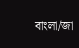বাংলা/জা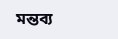মন্তব্য